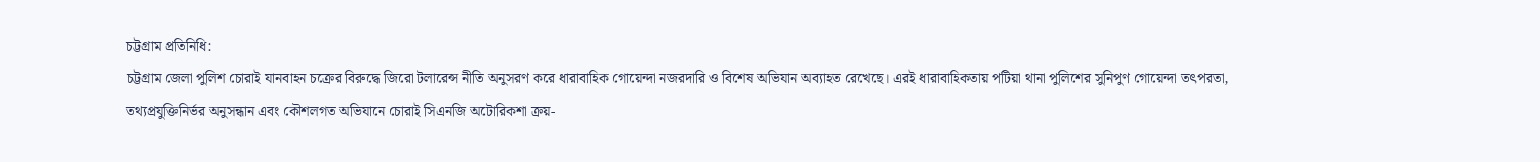চট্টগ্রাম প্রতিনিধি:
চট্টগ্রাম জেলা পুলিশ চোরাই যানবাহন চক্রের বিরুদ্ধে জিরো টলারেন্স নীতি অনুসরণ করে ধারাবাহিক গোয়েন্দা নজরদারি ও বিশেষ অভিযান অব্যাহত রেখেছে। এরই ধারাবাহিকতায় পটিয়া থানা পুলিশের সুনিপুণ গোয়েন্দা তৎপরতা, তথ্যপ্রযুক্তিনির্ভর অনুসন্ধান এবং কৌশলগত অভিযানে চোরাই সিএনজি অটোরিকশা ক্রয়-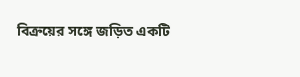বিক্রয়ের সঙ্গে জড়িত একটি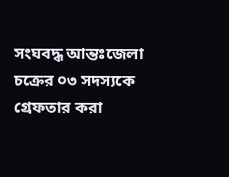সংঘবদ্ধ আন্তঃজেলা চক্রের ০৩ সদস্যকে গ্রেফতার করা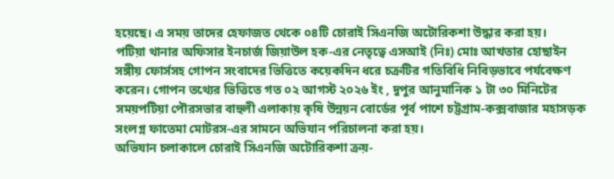হয়েছে। এ সময় তাদের হেফাজত থেকে ০৪টি চোরাই সিএনজি অটোরিকশা উদ্ধার করা হয়।
পটিয়া থানার অফিসার ইনচার্জ জিয়াউল হক-এর নেতৃত্বে এসআই (নিঃ) মোঃ আখতার হোছাইন সঙ্গীয় ফোর্সসহ গোপন সংবাদের ভিত্তিতে কয়েকদিন ধরে চক্রটির গতিবিধি নিবিড়ভাবে পর্যবেক্ষণ করেন। গোপন তথ্যের ভিত্তিতে গত ০২ আগস্ট ২০২৬ ইং , দুপুর আনুমানিক ১ টা ৩০ মিনিটের সময়পটিয়া পৌরসভার বাহুলী এলাকায় কৃষি উন্নয়ন বোর্ডের পূর্ব পাশে চট্টগ্রাম-কক্সবাজার মহাসড়ক সংলগ্ন ফাতেমা মোটরস-এর সামনে অভিযান পরিচালনা করা হয়।
অভিযান চলাকালে চোরাই সিএনজি অটোরিকশা ক্রয়-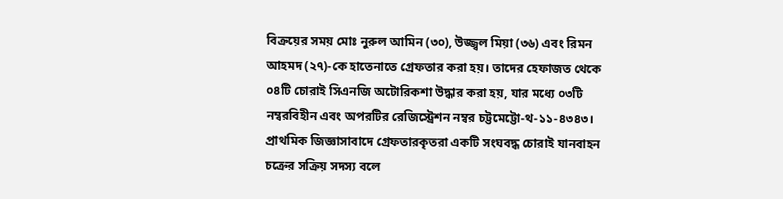বিক্রয়ের সময় মোঃ নুরুল আমিন (৩০), উজ্জ্বল মিয়া (৩৬) এবং রিমন আহমদ (২৭)-কে হাতেনাতে গ্রেফতার করা হয়। তাদের হেফাজত থেকে ০৪টি চোরাই সিএনজি অটোরিকশা উদ্ধার করা হয়, যার মধ্যে ০৩টি নম্বরবিহীন এবং অপরটির রেজিস্ট্রেশন নম্বর চট্টমেট্টো-থ-১১-৪৩৪৩।
প্রাথমিক জিজ্ঞাসাবাদে গ্রেফতারকৃতরা একটি সংঘবদ্ধ চোরাই যানবাহন চক্রের সক্রিয় সদস্য বলে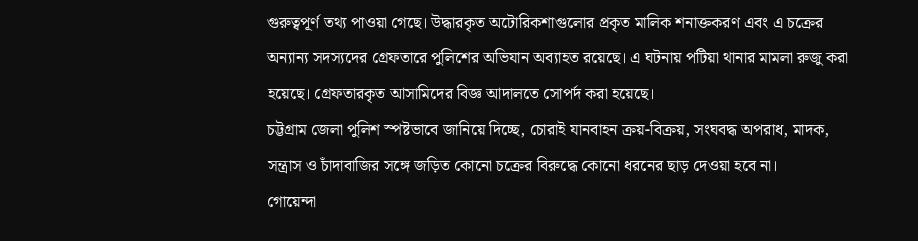গুরুত্বপূর্ণ তথ্য পাওয়া গেছে। উদ্ধারকৃত অটোরিকশাগুলোর প্রকৃত মালিক শনাক্তকরণ এবং এ চক্রের অন্যান্য সদস্যদের গ্রেফতারে পুলিশের অভিযান অব্যাহত রয়েছে। এ ঘটনায় পটিয়া থানার মামলা রুজু করা হয়েছে। গ্রেফতারকৃত আসামিদের বিজ্ঞ আদালতে সোপর্দ করা হয়েছে।
চট্টগ্রাম জেলা পুলিশ স্পষ্টভাবে জানিয়ে দিচ্ছে, চোরাই যানবাহন ক্রয়-বিক্রয়, সংঘবদ্ধ অপরাধ, মাদক, সন্ত্রাস ও চাঁদাবাজির সঙ্গে জড়িত কোনো চক্রের বিরুদ্ধে কোনো ধরনের ছাড় দেওয়া হবে না।
গোয়েন্দা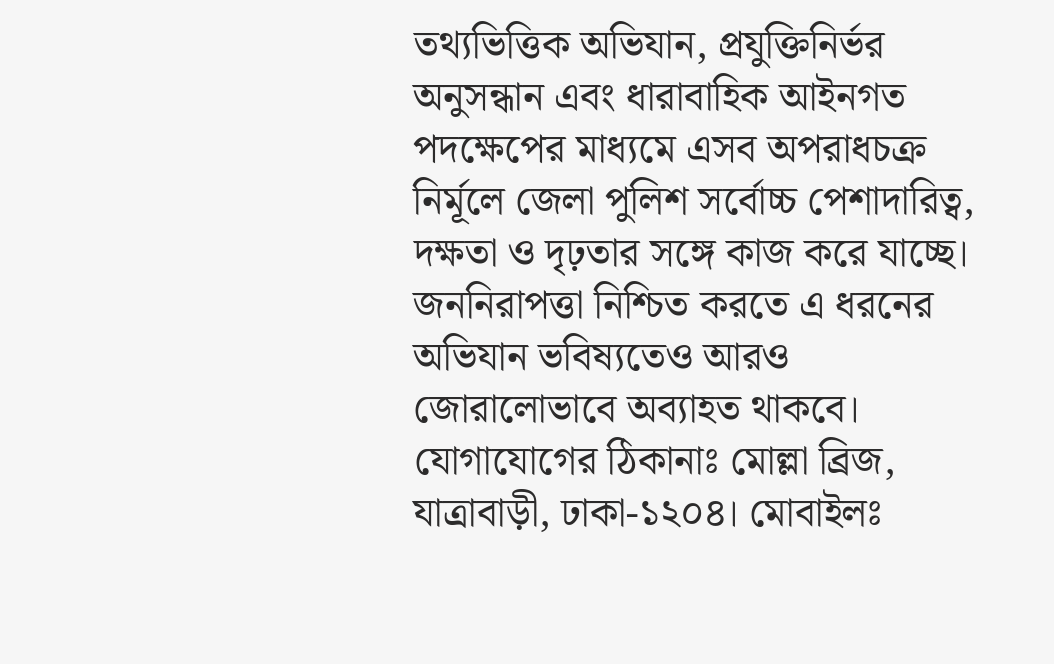তথ্যভিত্তিক অভিযান, প্রযুক্তিনির্ভর অনুসন্ধান এবং ধারাবাহিক আইনগত পদক্ষেপের মাধ্যমে এসব অপরাধচক্র নির্মূলে জেলা পুলিশ সর্বোচ্চ পেশাদারিত্ব, দক্ষতা ও দৃঢ়তার সঙ্গে কাজ করে যাচ্ছে। জননিরাপত্তা নিশ্চিত করতে এ ধরনের অভিযান ভবিষ্যতেও আরও জোরালোভাবে অব্যাহত থাকবে।
যোগাযোগের ঠিকানাঃ মোল্লা ব্রিজ, যাত্রাবাড়ী, ঢাকা-১২০৪। মোবাইলঃ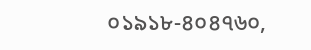০১৯১৮-৪০৪৭৬০,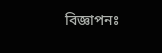বিজ্ঞাপনঃ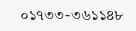০১৭৩৩-৩৬১১৪৮